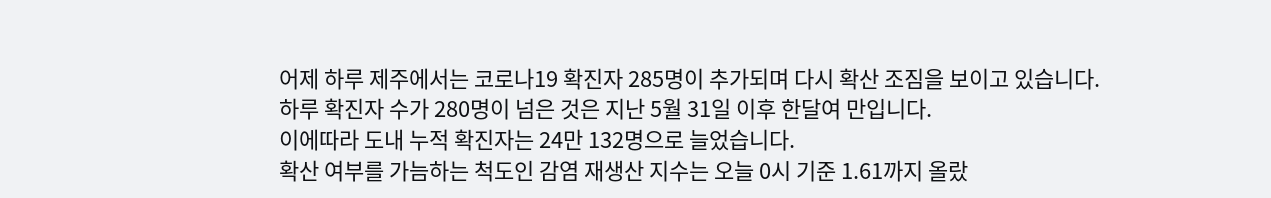어제 하루 제주에서는 코로나19 확진자 285명이 추가되며 다시 확산 조짐을 보이고 있습니다.
하루 확진자 수가 280명이 넘은 것은 지난 5월 31일 이후 한달여 만입니다.
이에따라 도내 누적 확진자는 24만 132명으로 늘었습니다.
확산 여부를 가늠하는 척도인 감염 재생산 지수는 오늘 0시 기준 1.61까지 올랐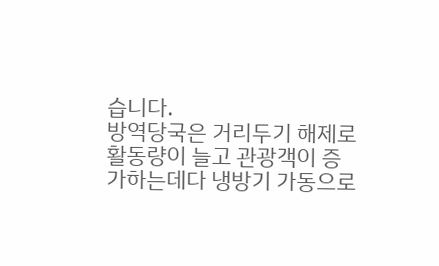습니다.
방역당국은 거리두기 해제로 활동량이 늘고 관광객이 증가하는데다 냉방기 가동으로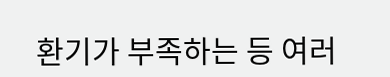환기가 부족하는 등 여러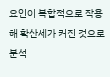요인이 복합적으로 작용해 확산세가 커진 것으로 분석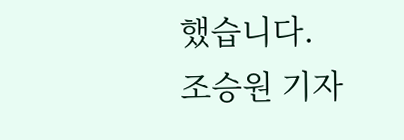했습니다.
조승원 기자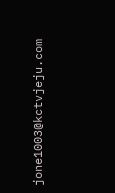jone1003@kctvjeju.com